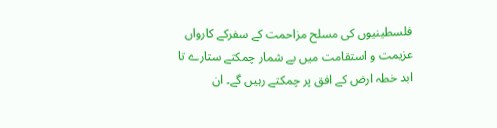فلسطینیوں کی مسلح مزاحمت کے سفرکے کارواں عزیمت و استقامت میں بے شمار چمکتے ستارے تا ابد خطہ ارض کے افق پر چمکتے رہیں گے۔ ان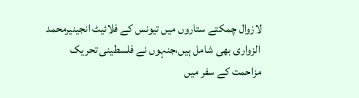لازوال چمکتے ستاروں میں تیونس کے فلائیٹ انجینیرمحمد الزواری بھی شامل ہیں،جنہوں نے فلسطینی تحریک مزاحمت کے سفر میں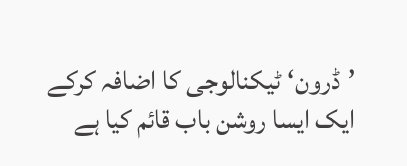’ڈرون‘ ٹیکنالوجی کا اضافہ کرکے ایک ایسا روشن باب قائم کیا ہے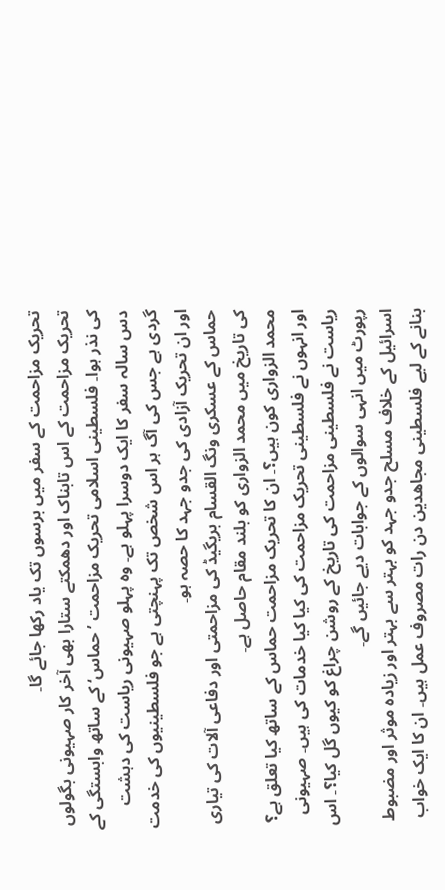تحریک مزاحمت کے سفر میں برسوں تک یاد رکھا جائے گا۔
تحریک مزاحمت کے اس تابناک اور دھمکتے ستارا بھی آخر کار صہیونی بگولوں کی نذر ہوا۔ فلسطینی اسلامی تحریک مزاحمت ’حماس‘ کے ساتھ وابستگی کے دس سالہ سفر کا ایک دوسرا پہلو ہے۔ وہ پہلو صہیونی ریاست کی دہشت گردی ہے جس کی آگ ہر اس شخص تک پہنچتی ہے جو فلسطینیوں کی خدمت اور ان تحریک آزادی کی جدو جہد کا حصہ ہو۔
حماس کے عسکری ونگ القسام بریگیڈ کی مزاحمتی اور دفاعی آلات کی تیاری کی تاریخ میں محمد الزواری کو بلند مقام حاصل ہے۔
محمد الزواری کون ہیں؟۔ ان کا تحریک مزاحمت حماس کے ساتھ کیا تعلق ہے؟ اور انہوں نے فلسطینی تحریک مزاحمت کی کیا کیا خدمات کی ہیں۔ صہیونی ریاست نے فلسطینی مزاحمت کی تاریخ کے روشن چراغ کو کیوں گل کیا؟۔ اس رپورٹ میں انہی سوالوں کے جوابات دیے جائیں گے۔
اسرائیل کے خلاف مسلح جدو جہد کو بہتر سے بہتر اور زیادہ موثر اور مضبوط بنانے کے لیے فلسطینی مجاھدین دن رات مصروف عمل ہیں۔ ان کا ایک خواب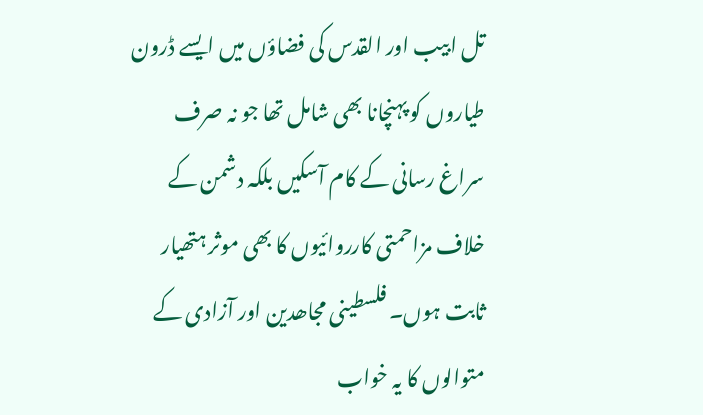تل ابیب اور القدس کی فضاؤں میں ایسے ڈرون طیاروں کو پہنچانا بھی شامل تھا جو نہ صرف سراغ رسانی کے کام آسکیں بلکہ دشمن کے خلاف مزاحمتی کارروائیوں کا بھی موثر ہتھیار ثابت ہوں۔ فلسطینی مجاھدین اور آزادی کے متوالوں کا یہ خواب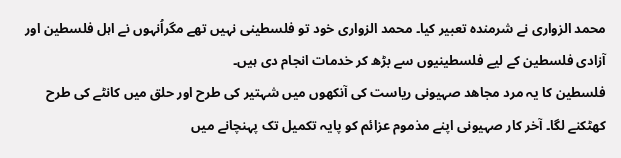محمد الزواری نے شرمندہ تعبیر کیا۔ محمد الزواری خود تو فلسطینی نہیں تھے مگراُنہوں نے اہل فلسطین اور آزادی فلسطین کے لیے فلسطینیوں سے بڑھ کر خدمات انجام دی ہیں۔
فلسطین کا یہ مرد مجاھد صہیونی ریاست کی آنکھوں میں شہتیر کی طرح اور حلق میں کانٹے کی طرح کھٹکنے لگا۔ آخر کار صہیونی اپنے مذموم عزائم کو پایہ تکمیل تک پہنچانے میں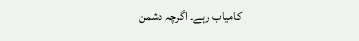کامیاب رہے۔ اگرچہ دشمن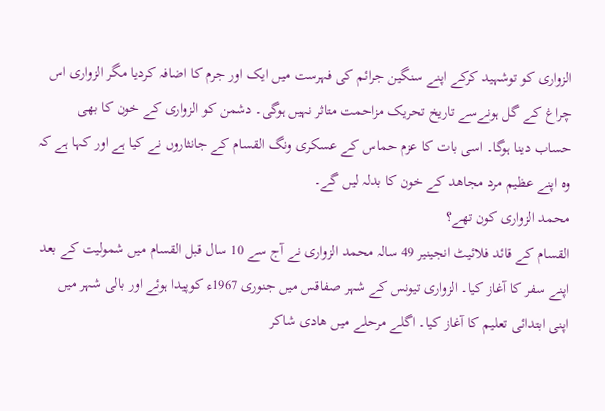الزواری کو توشہید کرکے اپنے سنگین جرائم کی فہرست میں ایک اور جرم کا اضافہ کردیا مگر الزواری اس چراغ کے گل ہونےسے تاریخ تحریک مزاحمت متاثر نہیں ہوگی۔ دشمن کو الزواری کے خون کا بھی حساب دینا ہوگا۔ اسی بات کا عزم حماس کے عسکری ونگ القسام کے جانثاروں نے کیا ہے اور کہا ہے کہ وہ اپنے عظیم مرد مجاھد کے خون کا بدلہ لیں گے۔
محمد الزواری کون تھے؟
القسام کے قائد فلائیٹ انجینیر 49 سالہ محمد الزواری نے آج سے 10 سال قبل القسام میں شمولیت کے بعد اپنے سفر کا آغاز کیا۔ الزواری تیونس کے شہر صفاقس میں جنوری 1967ء کوپیدا ہوئے اور بالی شہر میں اپنی ابتدائی تعلیم کا آغاز کیا۔ اگلے مرحلے میں ھادی شاکر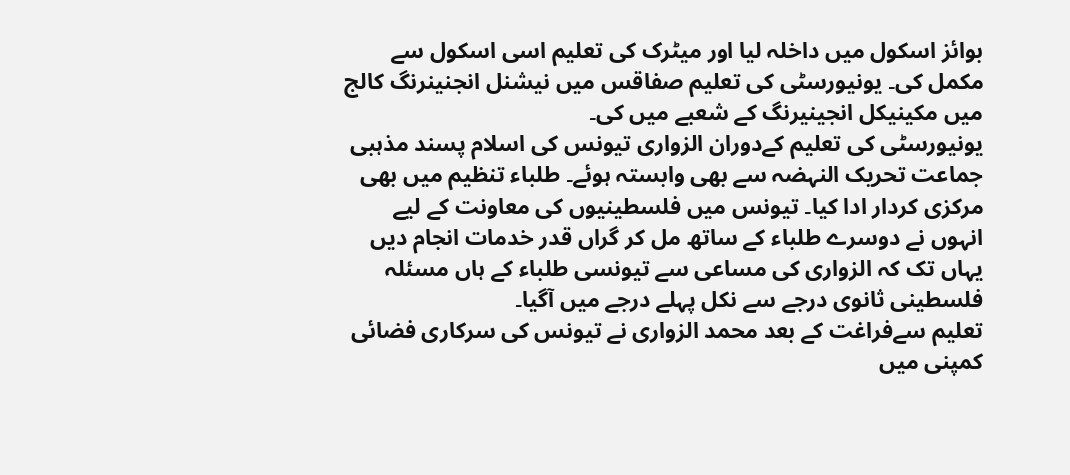بوائز اسکول میں داخلہ لیا اور میٹرک کی تعلیم اسی اسکول سے مکمل کی۔ یونیورسٹی کی تعلیم صفاقس میں نیشنل انجنینرنگ کالج میں مکینیکل انجینیرنگ کے شعبے میں کی۔
یونیورسٹی کی تعلیم کےدوران الزواری تیونس کی اسلام پسند مذہبی جماعت تحریک النہضہ سے بھی وابستہ ہوئے۔ طلباء تنظیم میں بھی مرکزی کردار ادا کیا۔ تیونس میں فلسطینیوں کی معاونت کے لیے انہوں نے دوسرے طلباء کے ساتھ مل کر گراں قدر خدمات انجام دیں یہاں تک کہ الزواری کی مساعی سے تیونسی طلباء کے ہاں مسئلہ فلسطینی ثانوی درجے سے نکل پہلے درجے میں آگیا۔
تعلیم سےفراغت کے بعد محمد الزواری نے تیونس کی سرکاری فضائی کمپنی میں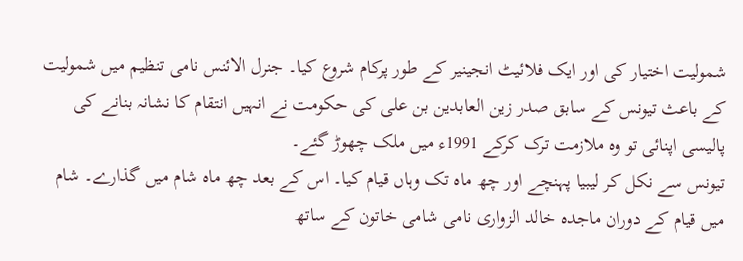شمولیت اختیار کی اور ایک فلائیٹ انجینیر کے طور پرکام شروع کیا۔ جنرل الائنس نامی تنظیم میں شمولیت کے باعث تیونس کے سابق صدر زین العابدین بن علی کی حکومت نے انہیں انتقام کا نشانہ بنانے کی پالیسی اپنائی تو وہ ملازمت ترک کرکے 1991ء میں ملک چھوڑ گئے۔
تیونس سے نکل کر لیبیا پہنچے اور چھ ماہ تک وہاں قیام کیا۔ اس کے بعد چھ ماہ شام میں گذارے۔ شام میں قیام کے دوران ماجدہ خالد الزواری نامی شامی خاتون کے ساتھ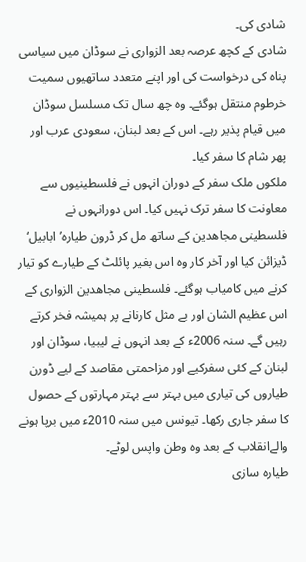شادی کی۔
شادی کے کچھ عرصہ بعد الزواری نے سوڈان میں سیاسی پناہ کی درخواست کی اور اپنے متعدد ساتھیوں سمیت خرطوم منتقل ہوگئے۔ وہ چھ سال تک مسلسل سوڈان میں قیام پذیر رہے۔ اس کے بعد لبنان، سعودی عرب اور پھر شام کا سفر کیا۔
ملکوں ملک سفر کے دوران انہوں نے فلسطینیوں سے معاونت کا سفر ترک نہیں کیا۔ اس دورانہوں نے فلسطینی مجاھدین کے ساتھ مل کر ڈرون طیارہ’ابابیل‘ ڈیزائن کیا اور آخر کار وہ اس بغیر پائلٹ کے طیارے کو تیار کرنے میں کامیاب ہوگئے۔ فلسطینی مجاھدین الزواری کے اس عظیم الشان اور بے مثل کارنانے پر ہمیشہ فخر کرتے رہیں گے۔ سنہ 2006ء کے بعد انہوں نے لیبیا، سوڈان اور لبنان کے کئی سفرکیے اور مزاحمتی مقاصد کے لیے ڈورن طیاروں کی تیاری میں بہتر سے بہتر مہارتوں کے حصول کا سفر جاری رکھا۔ تیونس میں سنہ 2010ء میں برپا ہونے والےانقلاب کے بعد وہ وطن واپس لوٹے۔
طیارہ سازی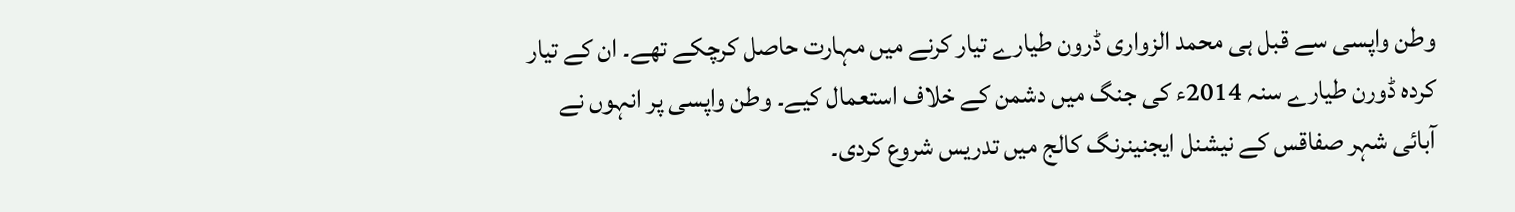وطن واپسی سے قبل ہی محمد الزواری ڈرون طیارے تیار کرنے میں مہارت حاصل کرچکے تھے۔ ان کے تیار کردہ ڈورن طیارے سنہ 2014ء کی جنگ میں دشمن کے خلاف استعمال کیے۔ وطن واپسی پر انہوں نے آبائی شہر صفاقس کے نیشنل ایجنینرنگ کالج میں تدریس شروع کردی۔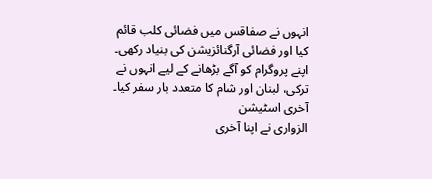انہوں نے صفاقس میں فضائی کلب قائم کیا اور فضائی آرگنائزیشن کی بنیاد رکھی۔ اپنے پروگرام کو آگے بڑھانے کے لیے انہوں نے ترکی، لبنان اور شام کا متعدد بار سفر کیا۔
آخری اسٹیشن
الزواری نے اپنا آخری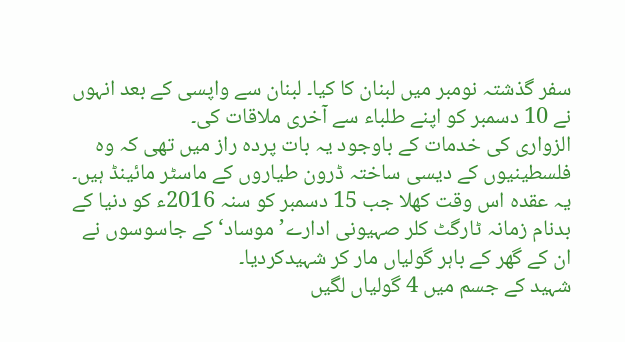سفر گذشتہ نومبر میں لبنان کا کیا۔ لبنان سے واپسی کے بعد انہوں نے 10 دسمبر کو اپنے طلباء سے آخری ملاقات کی۔
الزواری کی خدمات کے باوجود یہ بات پردہ راز میں تھی کہ وہ فلسطینیوں کے دیسی ساختہ ڈرون طیاروں کے ماسٹر مائینڈ ہیں۔ یہ عقدہ اس وقت کھلا جب 15 دسمبر کو سنہ 2016ء کو دنیا کے بدنام زمانہ ٹارگٹ کلر صہیونی ادارے’موساد‘ کے جاسوسوں نے ان کے گھر کے باہر گولیاں مار کر شہیدکردیا۔
شہید کے جسم میں 4 گولیاں لگیں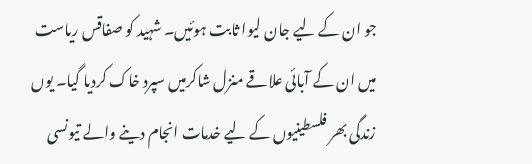جو ان کے لیے جان لیوا ثابت ہوئیں۔ شہید کو صفاقس ریاست میں ان کے آبائی علاقے منزل شاکرمیں سپرد خاک کردیا گیا۔ یوں زندگی بھر فلسطینیوں کے لیے خدمات انجام دینے والے تیونسی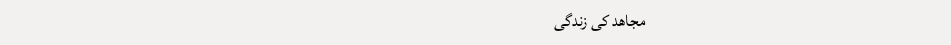مجاھد کی زندگی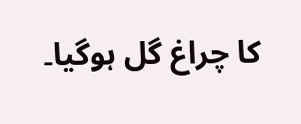کا چراغ گل ہوگیا۔